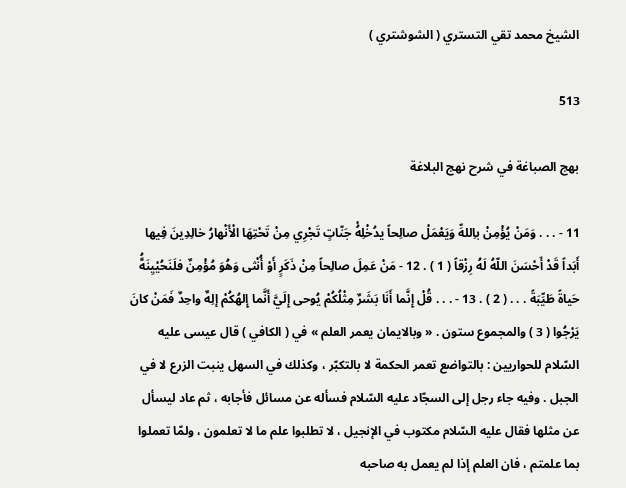الشيخ محمد تقي التستري ( الشوشتري )

513

بهج الصباغة في شرح نهج البلاغة

11 - . . . وَمَنْ يُؤْمِنْ باِللهِّ وَيَعْمَلْ صالِحاً يدُخْلِهُْ جَنّاتٍ تَجْرِي مِنْ تَحْتِهَا الْأَنْهارُ خالِدِينَ فِيها أَبَداً قَدْ أَحْسَنَ اللّهُ لَهُ رِزْقاً ( 1 ) . 12 - مَنْ عَمِلَ صالِحاً مِنْ ذَكَرٍ أَوْ أُنْثى وَهُوَ مُؤْمِنٌ فلَنَحُيْيِنَهَُّ حَياةً طَيِّبَةً . . . ( 2 ) . 13 - . . . قُلْ إِنَّما أَنَا بَشَرٌ مِثْلُكُمْ يُوحى إِلَيَّ أَنَّما إِلهُكُمْ إلِهٌ واحِدٌ فَمَنْ كانَ يَرْجُوا ( 3 ) والمجموع ستون . « وبالايمان يعمر العلم » في ( الكافي ) قال عيسى عليه السّلام للحواريين : بالتواضع تعمر الحكمة لا بالتكبّر ، وكذلك في السهل ينبت الزرع لا في الجبل . وفيه جاء رجل إلى السجّاد عليه السّلام فسأله عن مسائل فأجابه ، ثم عاد ليسأل عن مثلها فقال عليه السّلام مكتوب في الإنجيل ، لا تطلبوا علم ما لا تعلمون ، ولمّا تعملوا بما علمتم ، فان العلم إذا لم يعمل به صاحبه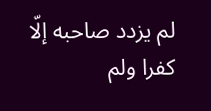لم يزدد صاحبه إلّا كفرا ولم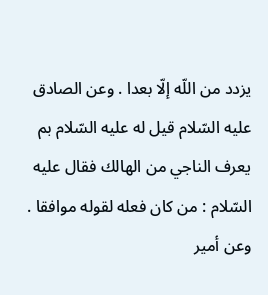يزدد من اللّه إلّا بعدا . وعن الصادق عليه السّلام قيل له عليه السّلام بم يعرف الناجي من الهالك فقال عليه السّلام : من كان فعله لقوله موافقا . وعن أمير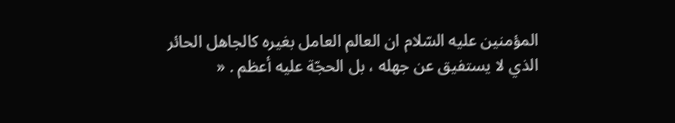المؤمنين عليه السّلام ان العالم العامل بغيره كالجاهل الحائر الذي لا يستفيق عن جهله ، بل الحجّة عليه أعظم . «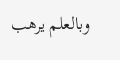وبالعلم يرهب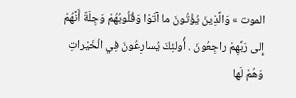الموت » وَالَّذِينَ يُؤْتُونَ ما آتَوْا وَقُلُوبُهُمْ وَجِلَةٌ أَنَّهُمْ إِلى رَبِّهِمْ راجِعُونَ . أُولئِكَ يُسارِعُونَ فِي الْخَيْراتِ وَهُمْ لَها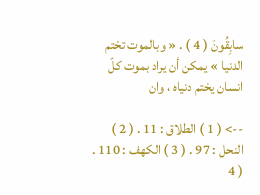سابِقُونَ ( 4 ) . « وبالموت تختم الدنيا » يمكن أن يراد بموت كلّ انسان يختم دنياه ، وان

--> ( 1 ) الطلاق : 11 . ( 2 ) النحل : 97 . ( 3 ) الكهف : 110 . ( 4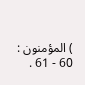) المؤمنون : 60 - 61 .